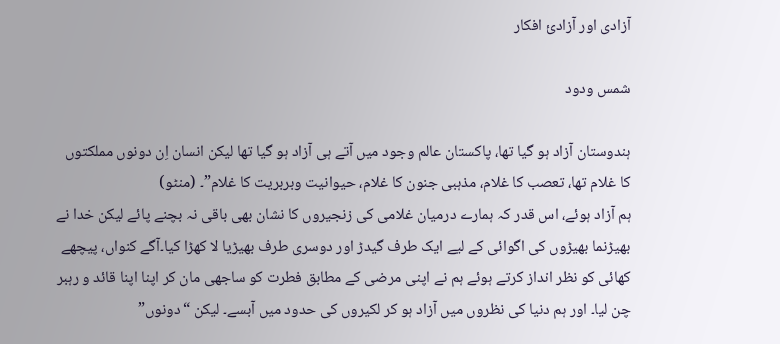آزادی اور آزادئ افکار

شمس ودود

ہندوستان آزاد ہو گیا تھا، پاکستان عالم وجود میں آتے ہی آزاد ہو گیا تھا لیکن انسان اِن دونوں مملکتوں کا غلام تھا، تعصب کا غلام، مذہبی جنون کا غلام، حیوانیت وبربریت کا غلام”۔ (منٹو)
ہم آزاد ہوئے، اس قدر کہ ہمارے درمیان غلامی کی زنجیروں کا نشان بھی باقی نہ بچنے پائے لیکن خدا نے بھیڑنما بھیڑوں کی اگوائی کے لیے ایک طرف گیدڑ اور دوسری طرف بھیڑیا لا کھڑا کیا۔آگے کنواں، پیچھے کھائی کو نظر انداز کرتے ہوئے ہم نے اپنی مرضی کے مطابق فطرت کو ساجھی مان کر اپنا اپنا قائد و رہبر چن لیا۔ اور ہم دنیا کی نظروں میں آزاد ہو کر لکیروں کی حدود میں آبسے۔ لیکن “دونوں”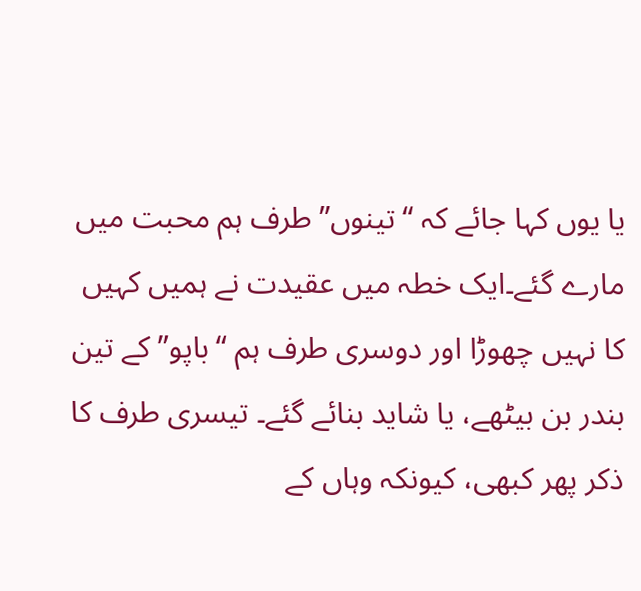یا یوں کہا جائے کہ “تینوں” طرف ہم محبت میں مارے گئے۔ایک خطہ میں عقیدت نے ہمیں کہیں کا نہیں چھوڑا اور دوسری طرف ہم “باپو” کے تین بندر بن بیٹھے، یا شاید بنائے گئے۔ تیسری طرف کا ذکر پھر کبھی، کیونکہ وہاں کے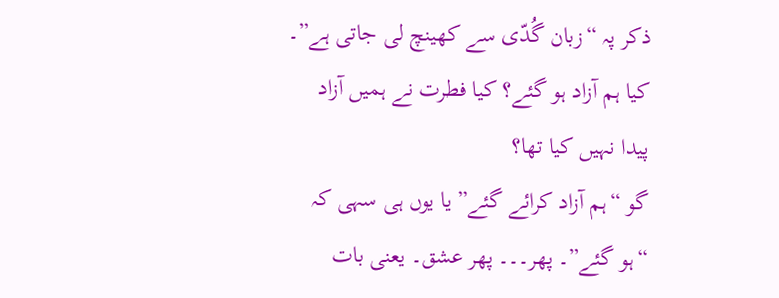ذکر پہ “زبان گُدّی سے کھینچ لی جاتی ہے”۔  کیا ہم آزاد ہو گئے؟ کیا فطرت نے ہمیں آزاد پیدا نہیں کیا تھا؟
گو “ہم آزاد کرائے گئے” یا یوں ہی سہی کہ “ہو گئے”۔ پھر۔۔۔ پھر عشق۔ یعنی بات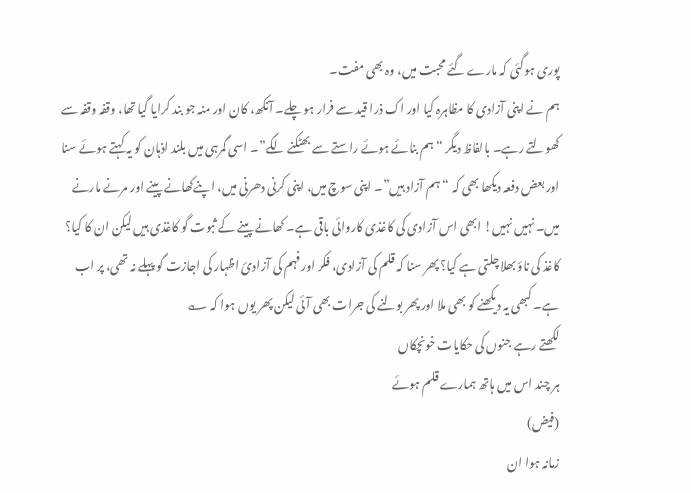پوری ہوگئی کہ مارے گئے محبت میں، وہ بھی مفت۔
ہم نے اپنی آزادی کا مظاہرہ کیا اور اک ذرا قید سے فرار ہو چلے۔ آنکھ، کان اور منہ جو بند کرایا گیا تھا، وقفہ وقفہ سے کھولتے رہے۔ بالفاظ دیگر “ہم بنائے ہوئے راستے سے بھٹکنے لگے”۔ اسی گمرہی میں بلند اذہان کو یہ کہتے ہوئے سنا اور بعض دفعہ دیکھا بھی کہ “ہم آزاد ہیں”۔ اپنی سوچ میں، اپنی کرنی دھرنی میں، اپنےکھانے پینے اور مرنے مارنے میں۔ نہیں نہیں! ابھی اس آزادی کی کاغذی کاروائی باقی ہے۔ کھانے پینے کے ثبوت گو کاغذی ہیں لیکن ان کا کیا؟ کاغذ کی ناؤ بھلا چلتی ہے کیا؟ پھر سنا کہ قلم کی آزادی، فکر اور فہم کی آزادئ اظہار کی اجازت گو پہلے نہ تھی، پر اب ہے۔ کبھی یہ دیکھنے کو بھی ملا اور پھر بولنے کی جرات بھی آئی لیکن پھر یوں ہوا کہ ؎
لکھتے رہے جنوں کی حکایات خونچکاں
ہر چند اس میں ہاتھ ہمارے قلم ہوئے
(فیض)
زمانہ ہوا ان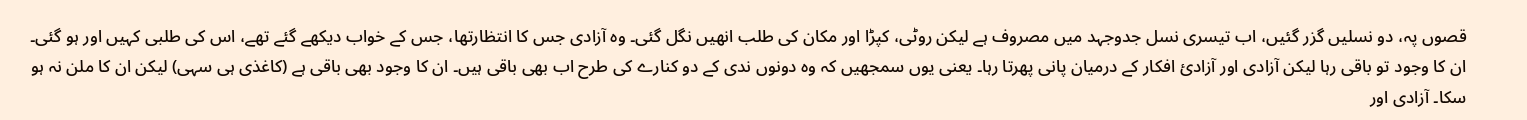قصوں پہ، دو نسلیں گزر گئیں، اب تیسری نسل جدوجہد میں مصروف ہے لیکن روٹی، کپڑا اور مکان کی طلب انھیں نگل گئی۔ وہ آزادی جس کا انتظارتھا، جس کے خواب دیکھے گئے تھے، اس کی طلبی کہیں اور ہو گئی۔ ان کا وجود تو باقی رہا لیکن آزادی اور آزادئ افکار کے درمیان پانی پھرتا رہا۔ یعنی یوں سمجھیں کہ وہ دونوں ندی کے دو کنارے کی طرح اب بھی باقی ہیں۔ ان کا وجود بھی باقی ہے (کاغذی ہی سہی) لیکن ان کا ملن نہ ہو سکا۔ آزادی اور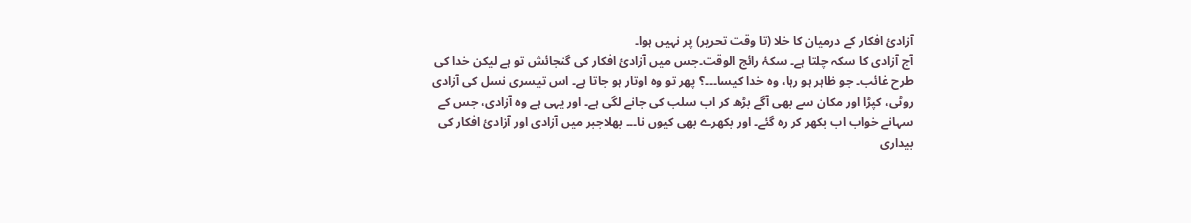آزادئ افکار کے درمیان کا خلا (تا وقت تحریر) پر نہیں ہوا۔
آج آزادی کا سکہ چلتا ہے۔ سکۂ رائج الوقت۔جس میں آزادئ افکار کی گنجائش تو ہے لیکن خدا کی طرح غائب۔ جو ظاہر ہو رہا، وہ خدا کیسا۔۔۔؟ پھر تو وہ اوتار ہو جاتا ہے۔ اس تیسری نسل کی آزادی روٹی، کپڑا اور مکان سے بھی آگے بڑھ کر اب سلب کی جانے لگی ہے۔ اور یہی ہے وہ آزادی، جس کے سہانے خواب اب بکھر کر رہ گئے۔ اور بکھرے بھی کیوں نا۔۔۔ بھلاجبر میں آزادی اور آزادئ افکار کی بیداری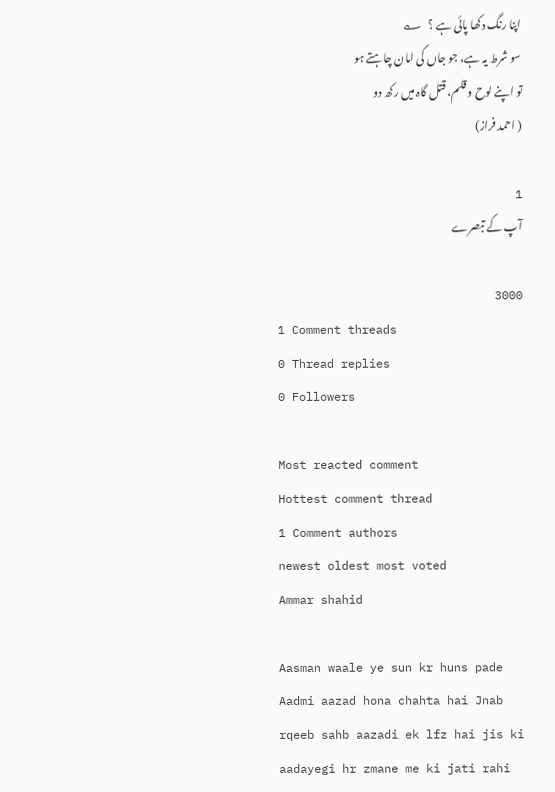اپنا رنگ دکھا پائی ہے ؟   ؎
سو شرط یہ ہے، جو جاں کی امان چاہتے ہو
تو اپنے لوح و قلم، قتل گاہ میں رکھ دو
( احمد فراز)

1
آپ کے تبصرے

3000
1 Comment threads
0 Thread replies
0 Followers

Most reacted comment
Hottest comment thread
1 Comment authors
newest oldest most voted
Ammar shahid

Aasman waale ye sun kr huns pade Aadmi aazad hona chahta hai Jnab rqeeb sahb aazadi ek lfz hai jis ki aadayegi hr zmane me ki jati rahi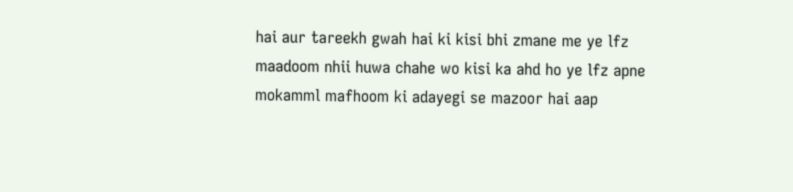hai aur tareekh gwah hai ki kisi bhi zmane me ye lfz maadoom nhii huwa chahe wo kisi ka ahd ho ye lfz apne mokamml mafhoom ki adayegi se mazoor hai aap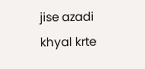jise azadi khyal krte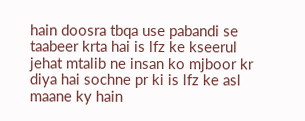hain doosra tbqa use pabandi se taabeer krta hai is lfz ke kseerul jehat mtalib ne insan ko mjboor kr diya hai sochne pr ki is lfz ke asl maane ky hain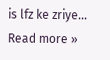is lfz ke zriye… Read more »